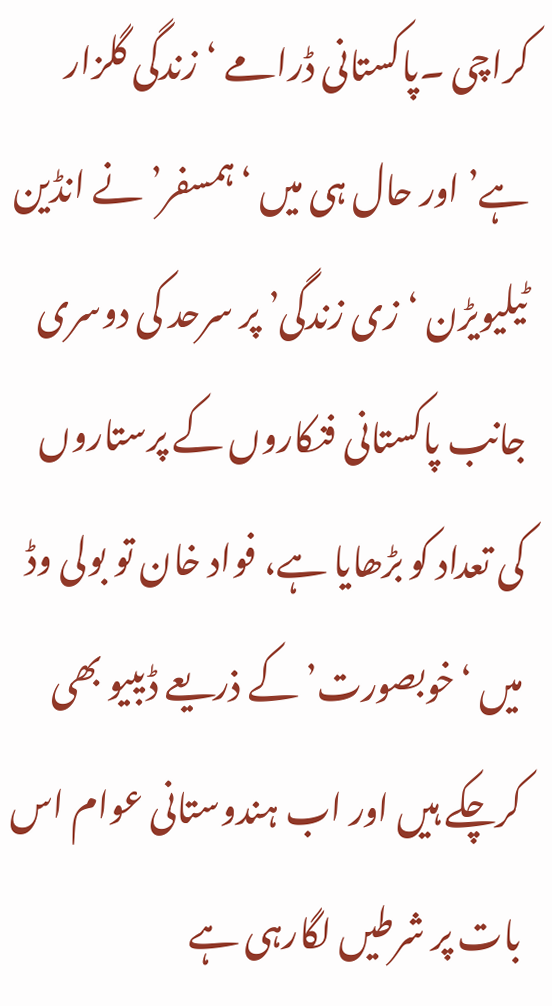کراچی ۔پاکستانی ڈرامے ‘زندگی گلزار ہے’ اور حال ہی میں ‘ہمسفر’ نے انڈین ٹیلیویڑن ‘زی زندگی’ پر سرحد کی دوسری جانب پاکستانی فنکاروں کے پرستاروں کی تعداد کو بڑھایا ہے، فواد خان تو بولی وڈ میں ‘خوبصورت’ کے ذریعے ڈیبیو بھی کرچکے ہیں اور اب ہندوستانی عوام اس بات پر شرطیں لگارہی ہے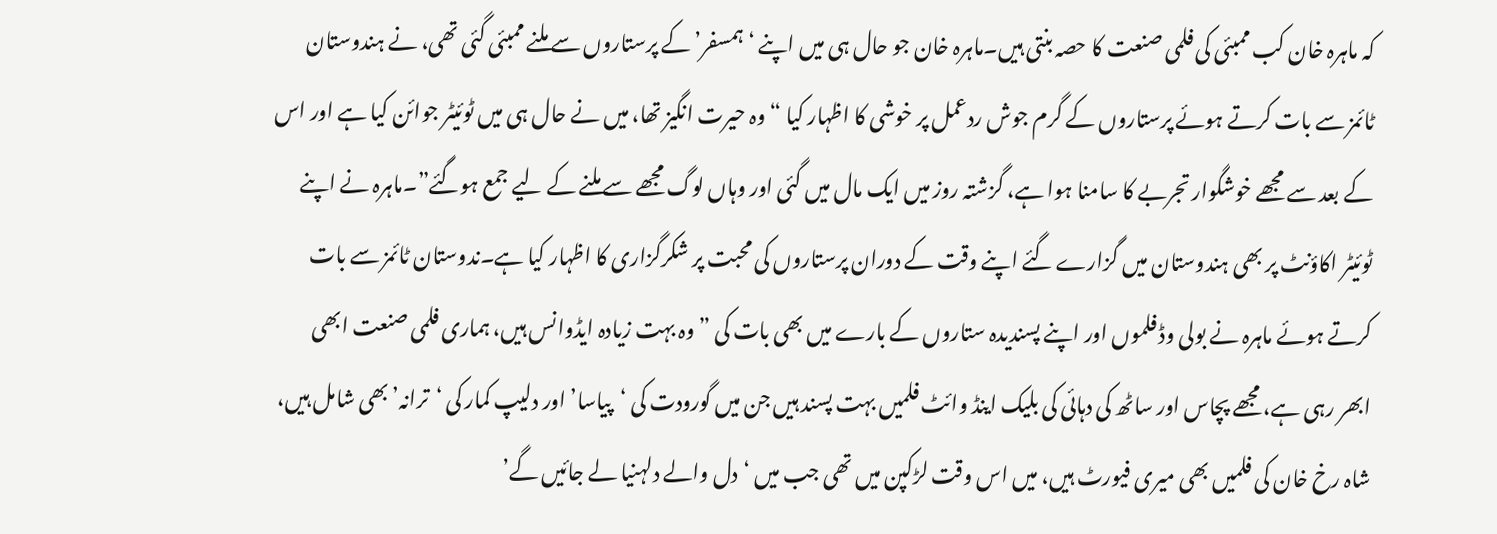کہ ماہرہ خان کب ممبئی کی فلمی صنعت کا حصہ بنتی ہیں۔ماہرہ خان جو حال ہی میں اپنے ‘ہمسفر’ کے پرستاروں سے ملنے ممبئی گئی تھی، نے ہندوستان ٹائمز سے بات کرتے ہوئے پرستاروں کے گرم جوش ردعمل پر خوشی کا اظہار کیا “وہ حیرت انگیز تھا، میں نے حال ہی میں ٹوئیٹر جوائن کیا ہے اور اس کے بعد سے مجھے خوشگوار تجربے کا سامنا ہوا ہے، گزشتہ روز میں ایک مال میں گئی اور وہاں لوگ مجھے سے ملنے کے لیے جمع ہوگئے”۔ماہرہ نے اپنے ٹوئیٹر اکاؤنٹ پر بھی ہندوستان میں گزارے گئے اپنے وقت کے دوران پرستاروں کی محبت پر شکرگزاری کا اظہار کیا ہے۔ندوستان ٹائمز سے بات کرتے ہوئے ماہرہ نے بولی وڈ فلموں اور اپنے پسندیدہ ستاروں کے بارے میں بھی بات کی ” وہ بہت زیادہ ایڈوانس ہیں، ہماری فلمی صنعت ابھی ابھر رہی ہے، مجھے پچاس اور ساٹھ کی دہائی کی بلیک اینڈ وائٹ فلمیں بہت پسند ہیں جن میں گورودت کی ‘پیاسا’ اور دلیپ کمار کی ‘ترانہ’ بھی شامل ہیں، شاہ رخ خان کی فلمیں بھی میری فیورٹ ہیں، میں اس وقت لڑکپن میں تھی جب میں ‘دل والے دلہنیا لے جائیں گے’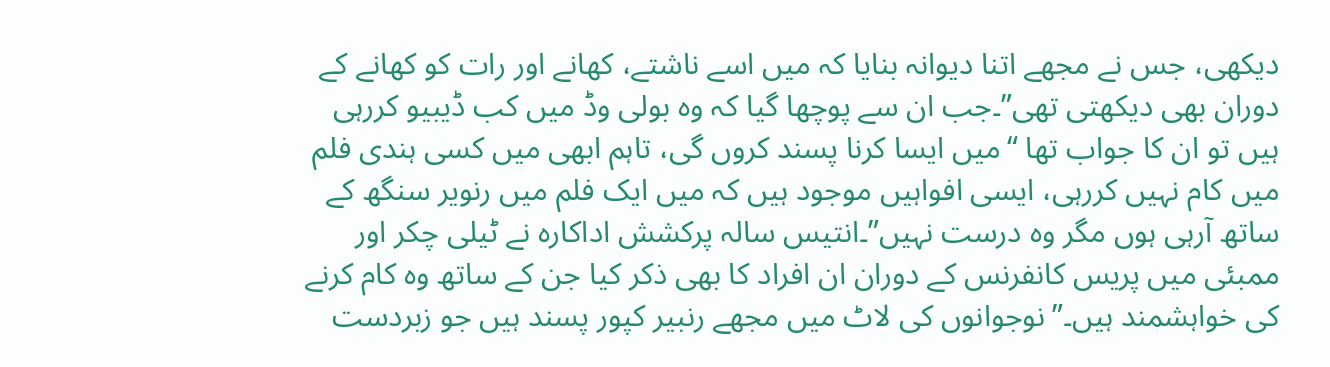دیکھی، جس نے مجھے اتنا دیوانہ بنایا کہ میں اسے ناشتے، کھانے اور رات کو کھانے کے دوران بھی دیکھتی تھی”۔جب ان سے پوچھا گیا کہ وہ بولی وڈ میں کب ڈیبیو کررہی ہیں تو ان کا جواب تھا “میں ایسا کرنا پسند کروں گی، تاہم ابھی میں کسی ہندی فلم میں کام نہیں کررہی، ایسی افواہیں موجود ہیں کہ میں ایک فلم میں رنویر سنگھ کے ساتھ آرہی ہوں مگر وہ درست نہیں”۔انتیس سالہ پرکشش اداکارہ نے ٹیلی چکر اور ممبئی میں پریس کانفرنس کے دوران ان افراد کا بھی ذکر کیا جن کے ساتھ وہ کام کرنے کی خواہشمند ہیں۔”نوجوانوں کی لاٹ میں مجھے رنبیر کپور پسند ہیں جو زبردست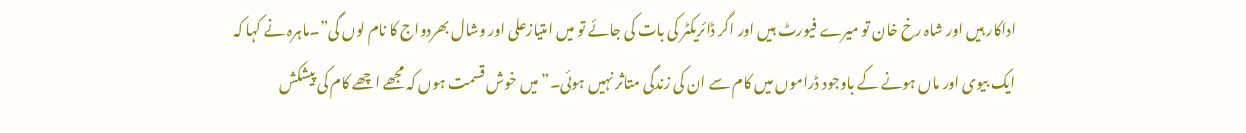اداکار ہیں اور شاہ رخ خان تو میرے فیورٹ ہیں اور اگر ڈائریکٹر کی بات کی جائے تو میں امتیازعلی اور وشال بھردواج کا نام لوں گی”۔ماہرہ نے کہا کہ ایک بیوی اور ماں ہونے کے باوجود ڈراموں میں کام سے ان کی زندگی متاثر نہیں ہوئی۔”میں خوش قسمت ہوں کہ مجھے اچھے کام کی پیشکش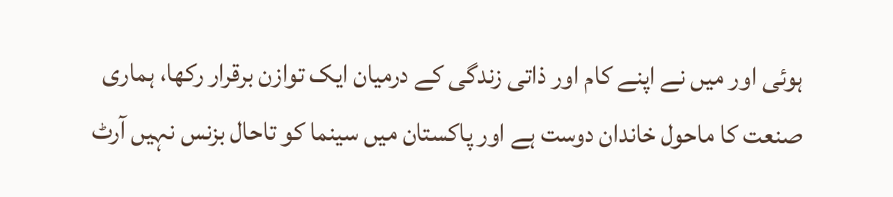ہوئی اور میں نے اپنے کام اور ذاتی زندگی کے درمیان ایک توازن برقرار رکھا، ہماری صنعت کا ماحول خاندان دوست ہے اور پاکستان میں سینما کو تاحال بزنس نہیں آرٹ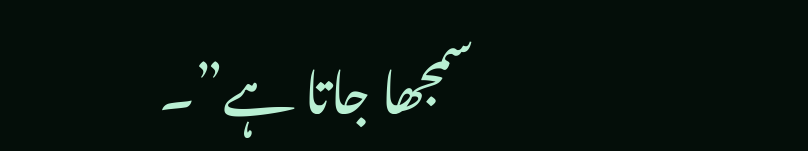سمجھا جاتا ہے”۔